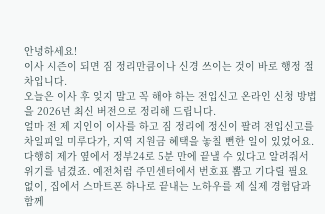안녕하세요!
이사 시즌이 되면 짐 정리만큼이나 신경 쓰이는 것이 바로 행정 절차입니다.
오늘은 이사 후 잊지 말고 꼭 해야 하는 전입신고 온라인 신청 방법을 2026년 최신 버전으로 정리해 드립니다.
얼마 전 제 지인이 이사를 하고 짐 정리에 정신이 팔려 전입신고를 차일피일 미루다가, 지역 지원금 혜택을 놓칠 뻔한 일이 있었어요.
다행히 제가 옆에서 정부24로 5분 만에 끝낼 수 있다고 알려줘서 위기를 넘겼죠. 예전처럼 주민센터에서 번호표 뽑고 기다릴 필요 없이, 집에서 스마트폰 하나로 끝내는 노하우를 제 실제 경험담과 함께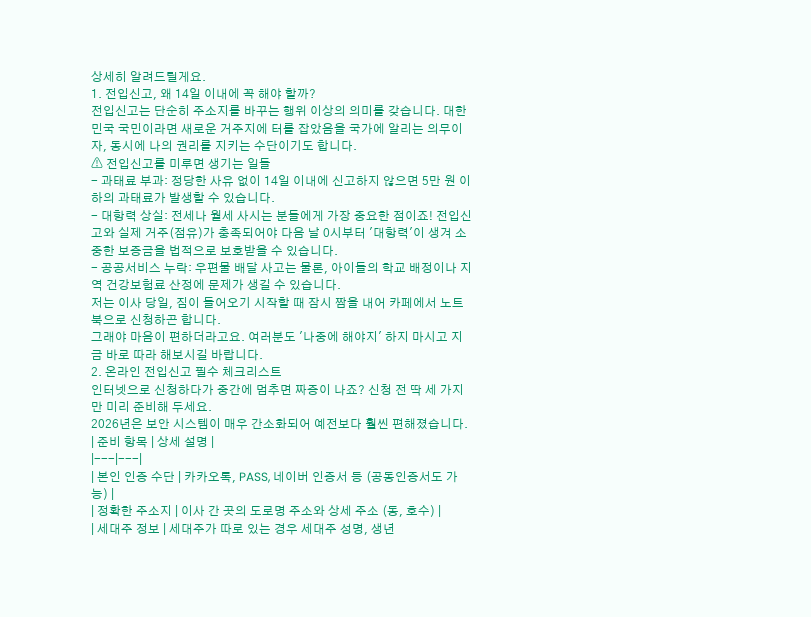상세히 알려드릴게요.
1. 전입신고, 왜 14일 이내에 꼭 해야 할까?
전입신고는 단순히 주소지를 바꾸는 행위 이상의 의미를 갖습니다. 대한민국 국민이라면 새로운 거주지에 터를 잡았음을 국가에 알리는 의무이자, 동시에 나의 권리를 지키는 수단이기도 합니다.
⚠ 전입신고를 미루면 생기는 일들
- 과태료 부과: 정당한 사유 없이 14일 이내에 신고하지 않으면 5만 원 이하의 과태료가 발생할 수 있습니다.
- 대항력 상실: 전세나 월세 사시는 분들에게 가장 중요한 점이죠! 전입신고와 실제 거주(점유)가 충족되어야 다음 날 0시부터 '대항력'이 생겨 소중한 보증금을 법적으로 보호받을 수 있습니다.
- 공공서비스 누락: 우편물 배달 사고는 물론, 아이들의 학교 배정이나 지역 건강보험료 산정에 문제가 생길 수 있습니다.
저는 이사 당일, 짐이 들어오기 시작할 때 잠시 짬을 내어 카페에서 노트북으로 신청하곤 합니다.
그래야 마음이 편하더라고요. 여러분도 '나중에 해야지' 하지 마시고 지금 바로 따라 해보시길 바랍니다.
2. 온라인 전입신고 필수 체크리스트
인터넷으로 신청하다가 중간에 멈추면 짜증이 나죠? 신청 전 딱 세 가지만 미리 준비해 두세요.
2026년은 보안 시스템이 매우 간소화되어 예전보다 훨씬 편해졌습니다.
| 준비 항목 | 상세 설명 |
|---|---|
| 본인 인증 수단 | 카카오톡, PASS, 네이버 인증서 등 (공동인증서도 가능) |
| 정확한 주소지 | 이사 간 곳의 도로명 주소와 상세 주소 (동, 호수) |
| 세대주 정보 | 세대주가 따로 있는 경우 세대주 성명, 생년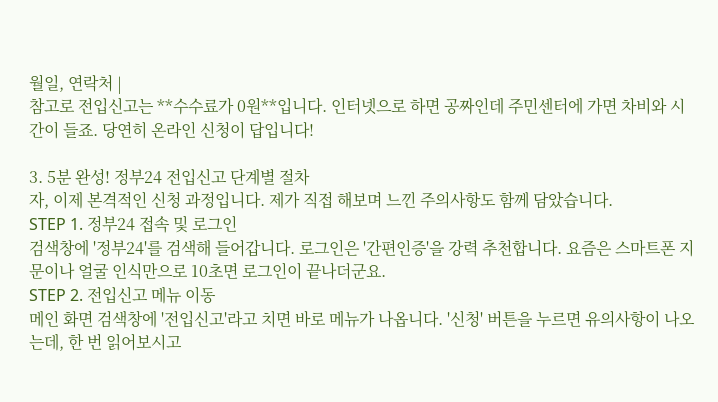월일, 연락처 |
참고로 전입신고는 **수수료가 0원**입니다. 인터넷으로 하면 공짜인데 주민센터에 가면 차비와 시간이 들죠. 당연히 온라인 신청이 답입니다!

3. 5분 완성! 정부24 전입신고 단계별 절차
자, 이제 본격적인 신청 과정입니다. 제가 직접 해보며 느낀 주의사항도 함께 담았습니다.
STEP 1. 정부24 접속 및 로그인
검색창에 '정부24'를 검색해 들어갑니다. 로그인은 '간편인증'을 강력 추천합니다. 요즘은 스마트폰 지문이나 얼굴 인식만으로 10초면 로그인이 끝나더군요.
STEP 2. 전입신고 메뉴 이동
메인 화면 검색창에 '전입신고'라고 치면 바로 메뉴가 나옵니다. '신청' 버튼을 누르면 유의사항이 나오는데, 한 번 읽어보시고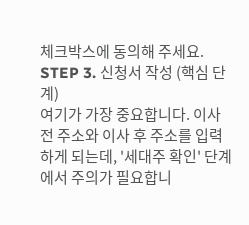체크박스에 동의해 주세요.
STEP 3. 신청서 작성 (핵심 단계)
여기가 가장 중요합니다. 이사 전 주소와 이사 후 주소를 입력하게 되는데, '세대주 확인' 단계에서 주의가 필요합니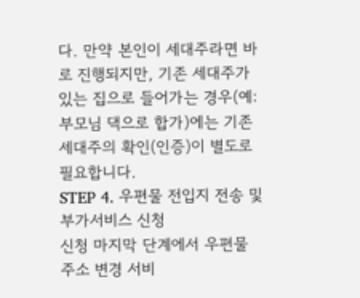다. 만약 본인이 세대주라면 바로 진행되지만, 기존 세대주가 있는 집으로 들어가는 경우(예: 부모님 댁으로 합가)에는 기존 세대주의 확인(인증)이 별도로 필요합니다.
STEP 4. 우편물 전입지 전송 및 부가서비스 신청
신청 마지막 단계에서 우편물 주소 변경 서비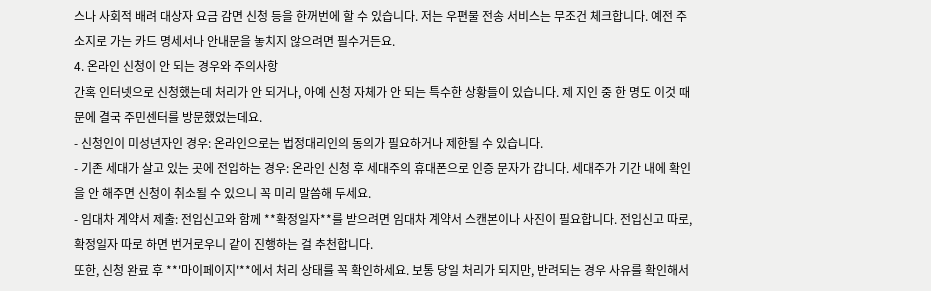스나 사회적 배려 대상자 요금 감면 신청 등을 한꺼번에 할 수 있습니다. 저는 우편물 전송 서비스는 무조건 체크합니다. 예전 주소지로 가는 카드 명세서나 안내문을 놓치지 않으려면 필수거든요.
4. 온라인 신청이 안 되는 경우와 주의사항
간혹 인터넷으로 신청했는데 처리가 안 되거나, 아예 신청 자체가 안 되는 특수한 상황들이 있습니다. 제 지인 중 한 명도 이것 때문에 결국 주민센터를 방문했었는데요.
- 신청인이 미성년자인 경우: 온라인으로는 법정대리인의 동의가 필요하거나 제한될 수 있습니다.
- 기존 세대가 살고 있는 곳에 전입하는 경우: 온라인 신청 후 세대주의 휴대폰으로 인증 문자가 갑니다. 세대주가 기간 내에 확인을 안 해주면 신청이 취소될 수 있으니 꼭 미리 말씀해 두세요.
- 임대차 계약서 제출: 전입신고와 함께 **확정일자**를 받으려면 임대차 계약서 스캔본이나 사진이 필요합니다. 전입신고 따로, 확정일자 따로 하면 번거로우니 같이 진행하는 걸 추천합니다.
또한, 신청 완료 후 **'마이페이지'**에서 처리 상태를 꼭 확인하세요. 보통 당일 처리가 되지만, 반려되는 경우 사유를 확인해서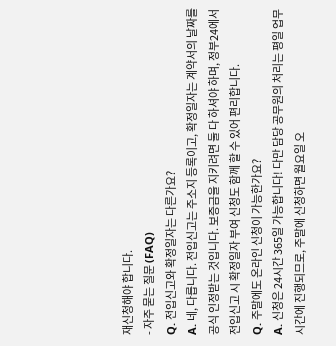재신청해야 합니다.
- 자주 묻는 질문 (FAQ)
Q. 전입신고와 확정일자는 다른가요?
A. 네, 다릅니다. 전입신고는 주소지 등록이고, 확정일자는 계약서의 날짜를 공식 인정받는 것입니다. 보증금을 지키려면 둘 다 하셔야 하며, 정부24에서 전입신고 시 확정일자 부여 신청도 함께 할 수 있어 편리합니다.
Q. 주말에도 온라인 신청이 가능한가요?
A. 신청은 24시간 365일 가능합니다! 다만 담당 공무원의 처리는 평일 업무 시간에 진행되므로, 주말에 신청하면 월요일 오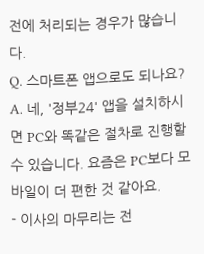전에 처리되는 경우가 많습니다.
Q. 스마트폰 앱으로도 되나요?
A. 네, '정부24' 앱을 설치하시면 PC와 똑같은 절차로 진행할 수 있습니다. 요즘은 PC보다 모바일이 더 편한 것 같아요.
- 이사의 마무리는 전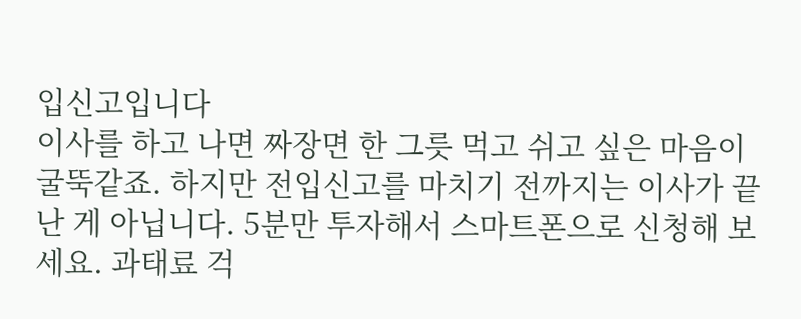입신고입니다
이사를 하고 나면 짜장면 한 그릇 먹고 쉬고 싶은 마음이 굴뚝같죠. 하지만 전입신고를 마치기 전까지는 이사가 끝난 게 아닙니다. 5분만 투자해서 스마트폰으로 신청해 보세요. 과태료 걱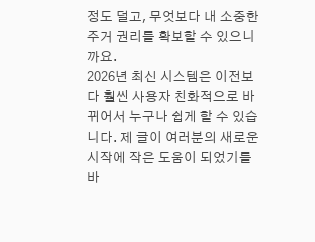정도 덜고, 무엇보다 내 소중한 주거 권리를 확보할 수 있으니까요.
2026년 최신 시스템은 이전보다 훨씬 사용자 친화적으로 바뀌어서 누구나 쉽게 할 수 있습니다. 제 글이 여러분의 새로운 시작에 작은 도움이 되었기를 바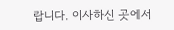랍니다. 이사하신 곳에서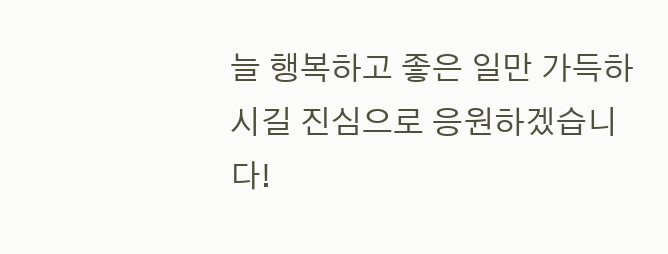늘 행복하고 좋은 일만 가득하시길 진심으로 응원하겠습니다!